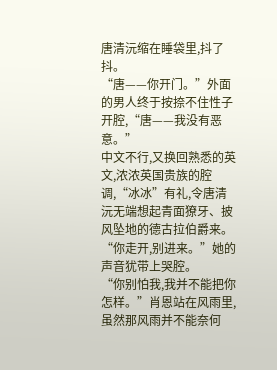唐清沅缩在睡袋里,抖了抖。
“唐——你开门。”外面的男人终于按捺不住性子开腔,“唐——我没有恶意。”
中文不行,又换回熟悉的英文,浓浓英国贵族的腔调,“冰冰”有礼,令唐清沅无端想起青面獠牙、披风坠地的德古拉伯爵来。
“你走开,别进来。”她的声音犹带上哭腔。
“你别怕我,我并不能把你怎样。”肖恩站在风雨里,虽然那风雨并不能奈何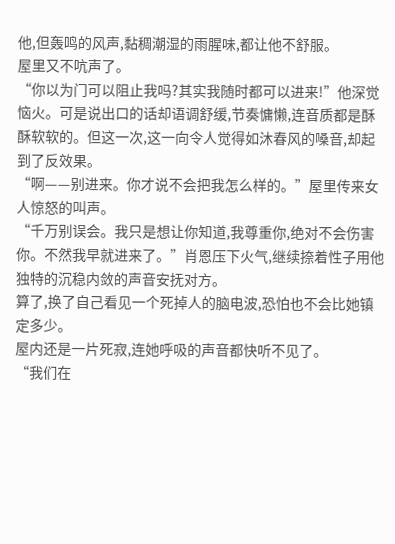他,但轰鸣的风声,黏稠潮湿的雨腥味,都让他不舒服。
屋里又不吭声了。
“你以为门可以阻止我吗?其实我随时都可以进来!”他深觉恼火。可是说出口的话却语调舒缓,节奏慵懒,连音质都是酥酥软软的。但这一次,这一向令人觉得如沐春风的嗓音,却起到了反效果。
“啊——别进来。你才说不会把我怎么样的。”屋里传来女人惊怒的叫声。
“千万别误会。我只是想让你知道,我尊重你,绝对不会伤害你。不然我早就进来了。”肖恩压下火气,继续捺着性子用他独特的沉稳内敛的声音安抚对方。
算了,换了自己看见一个死掉人的脑电波,恐怕也不会比她镇定多少。
屋内还是一片死寂,连她呼吸的声音都快听不见了。
“我们在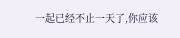一起已经不止一天了,你应该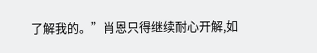了解我的。”肖恩只得继续耐心开解,如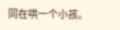同在哄一个小孩。